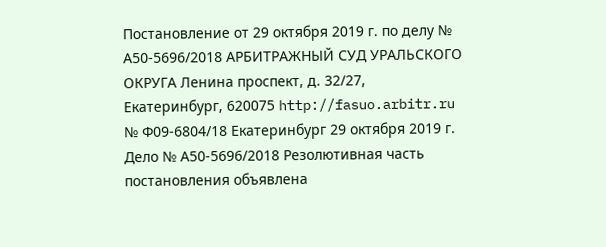Постановление от 29 октября 2019 г. по делу № А50-5696/2018 АРБИТРАЖНЫЙ СУД УРАЛЬСКОГО ОКРУГА Ленина проспект, д. 32/27, Екатеринбург, 620075 http://fasuo.arbitr.ru № Ф09-6804/18 Екатеринбург 29 октября 2019 г. Дело № А50-5696/2018 Резолютивная часть постановления объявлена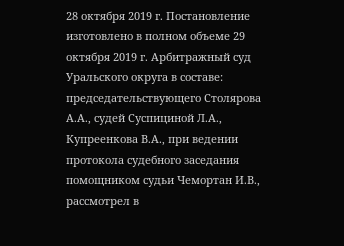28 октября 2019 г. Постановление изготовлено в полном объеме 29 октября 2019 г. Арбитражный суд Уральского округа в составе: председательствующего Столярова А.А., судей Суспициной Л.А., Купреенкова В.А., при ведении протокола судебного заседания помощником судьи Чемортан И.В., рассмотрел в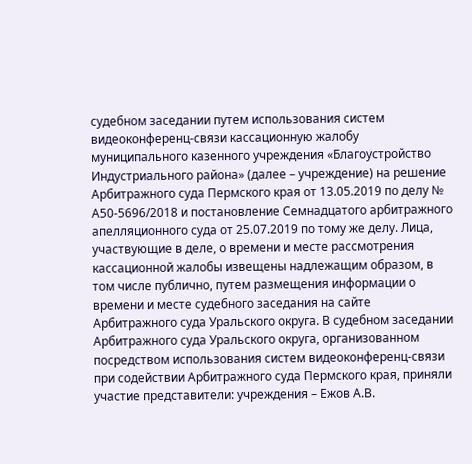судебном заседании путем использования систем видеоконференц-связи кассационную жалобу муниципального казенного учреждения «Благоустройство Индустриального района» (далее – учреждение) на решение Арбитражного суда Пермского края от 13.05.2019 по делу № А50-5696/2018 и постановление Семнадцатого арбитражного апелляционного суда от 25.07.2019 по тому же делу. Лица, участвующие в деле, о времени и месте рассмотрения кассационной жалобы извещены надлежащим образом, в том числе публично, путем размещения информации о времени и месте судебного заседания на сайте Арбитражного суда Уральского округа. В судебном заседании Арбитражного суда Уральского округа, организованном посредством использования систем видеоконференц-связи при содействии Арбитражного суда Пермского края, приняли участие представители: учреждения – Ежов А.В.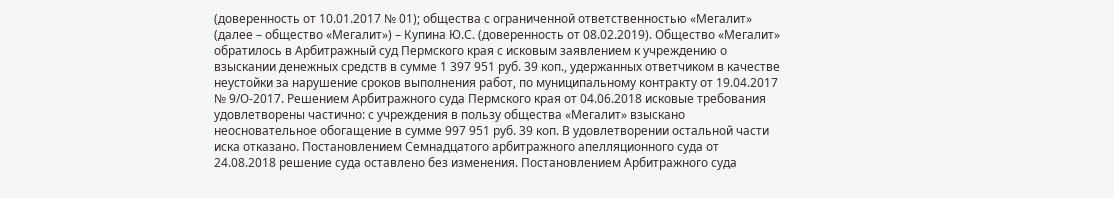(доверенность от 10.01.2017 № 01); общества с ограниченной ответственностью «Мегалит» (далее – общество «Мегалит») – Купина Ю.С. (доверенность от 08.02.2019). Общество «Мегалит» обратилось в Арбитражный суд Пермского края с исковым заявлением к учреждению о взыскании денежных средств в сумме 1 397 951 руб. 39 коп., удержанных ответчиком в качестве неустойки за нарушение сроков выполнения работ, по муниципальному контракту от 19.04.2017 № 9/О-2017. Решением Арбитражного суда Пермского края от 04.06.2018 исковые требования удовлетворены частично: с учреждения в пользу общества «Мегалит» взыскано неосновательное обогащение в сумме 997 951 руб. 39 коп. В удовлетворении остальной части иска отказано. Постановлением Семнадцатого арбитражного апелляционного суда от 24.08.2018 решение суда оставлено без изменения. Постановлением Арбитражного суда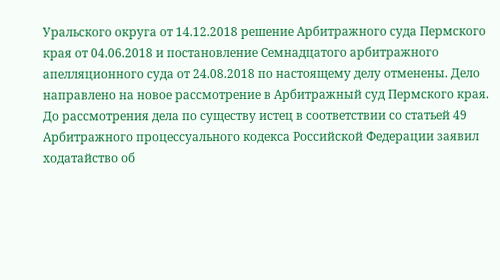Уральского округа от 14.12.2018 решение Арбитражного суда Пермского края от 04.06.2018 и постановление Семнадцатого арбитражного апелляционного суда от 24.08.2018 по настоящему делу отменены. Дело направлено на новое рассмотрение в Арбитражный суд Пермского края. До рассмотрения дела по существу истец в соответствии со статьей 49 Арбитражного процессуального кодекса Российской Федерации заявил ходатайство об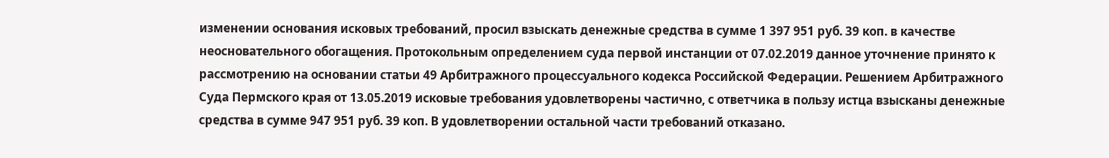изменении основания исковых требований, просил взыскать денежные средства в сумме 1 397 951 руб. 39 коп. в качестве неосновательного обогащения. Протокольным определением суда первой инстанции от 07.02.2019 данное уточнение принято к рассмотрению на основании статьи 49 Арбитражного процессуального кодекса Российской Федерации. Решением Арбитражного Суда Пермского края от 13.05.2019 исковые требования удовлетворены частично, с ответчика в пользу истца взысканы денежные средства в сумме 947 951 руб. 39 коп. В удовлетворении остальной части требований отказано.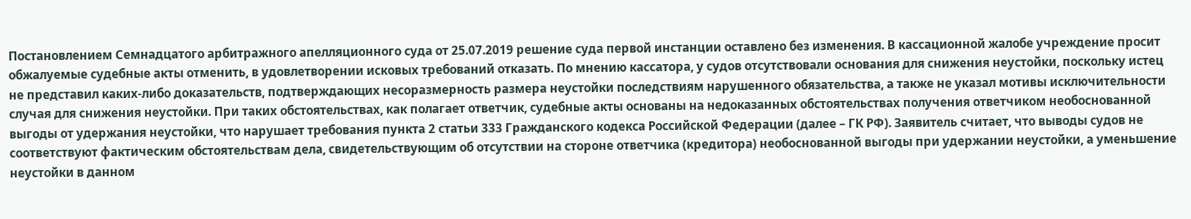Постановлением Семнадцатого арбитражного апелляционного суда от 25.07.2019 решение суда первой инстанции оставлено без изменения. В кассационной жалобе учреждение просит обжалуемые судебные акты отменить, в удовлетворении исковых требований отказать. По мнению кассатора, у судов отсутствовали основания для снижения неустойки, поскольку истец не представил каких-либо доказательств, подтверждающих несоразмерность размера неустойки последствиям нарушенного обязательства, а также не указал мотивы исключительности случая для снижения неустойки. При таких обстоятельствах, как полагает ответчик, судебные акты основаны на недоказанных обстоятельствах получения ответчиком необоснованной выгоды от удержания неустойки, что нарушает требования пункта 2 статьи 333 Гражданского кодекса Российской Федерации (далее – ГК РФ). Заявитель считает, что выводы судов не соответствуют фактическим обстоятельствам дела, свидетельствующим об отсутствии на стороне ответчика (кредитора) необоснованной выгоды при удержании неустойки, а уменьшение неустойки в данном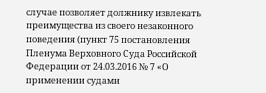случае позволяет должнику извлекать преимущества из своего незаконного поведения (пункт 75 постановления Пленума Верховного Суда Российской Федерации от 24.03.2016 № 7 «О применении судами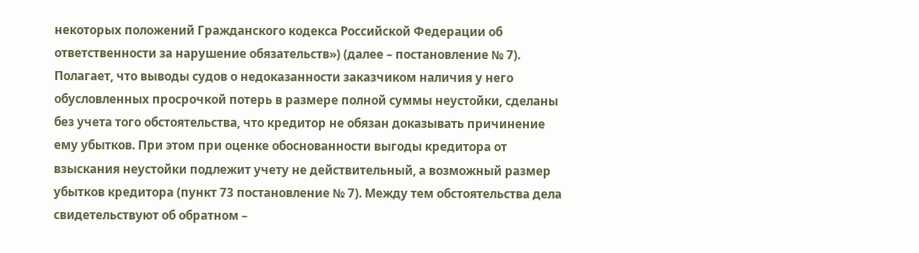некоторых положений Гражданского кодекса Российской Федерации об ответственности за нарушение обязательств») (далее – постановление № 7). Полагает, что выводы судов о недоказанности заказчиком наличия у него обусловленных просрочкой потерь в размере полной суммы неустойки, сделаны без учета того обстоятельства, что кредитор не обязан доказывать причинение ему убытков. При этом при оценке обоснованности выгоды кредитора от взыскания неустойки подлежит учету не действительный, а возможный размер убытков кредитора (пункт 73 постановление № 7). Между тем обстоятельства дела свидетельствуют об обратном –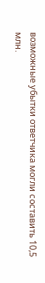возможные убытки ответчика могли составить 10,5 млн.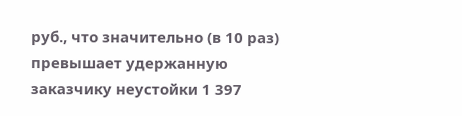руб., что значительно (в 10 раз) превышает удержанную заказчику неустойки 1 397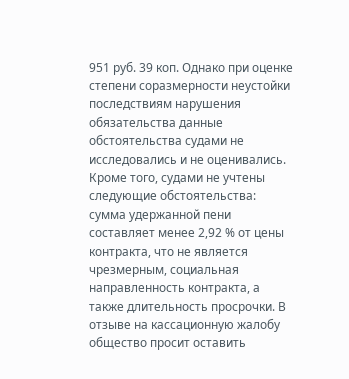951 руб. 39 коп. Однако при оценке степени соразмерности неустойки последствиям нарушения обязательства данные обстоятельства судами не исследовались и не оценивались. Кроме того, судами не учтены следующие обстоятельства: сумма удержанной пени составляет менее 2,92 % от цены контракта, что не является чрезмерным, социальная направленность контракта, а также длительность просрочки. В отзыве на кассационную жалобу общество просит оставить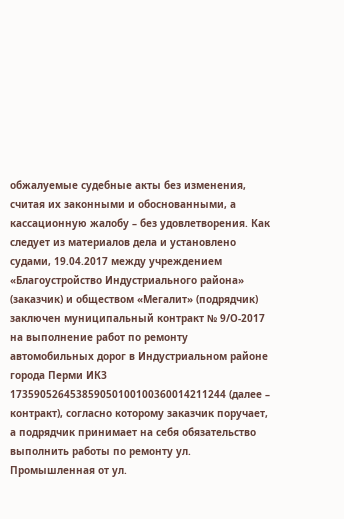обжалуемые судебные акты без изменения, считая их законными и обоснованными, а кассационную жалобу – без удовлетворения. Как следует из материалов дела и установлено судами, 19.04.2017 между учреждением «Благоустройство Индустриального района» (заказчик) и обществом «Мегалит» (подрядчик) заключен муниципальный контракт № 9/О-2017 на выполнение работ по ремонту автомобильных дорог в Индустриальном районе города Перми ИКЗ 173590526453859050100100360014211244 (далее – контракт), согласно которому заказчик поручает, а подрядчик принимает на себя обязательство выполнить работы по ремонту ул. Промышленная от ул.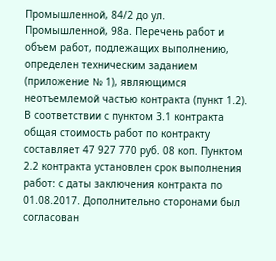Промышленной, 84/2 до ул. Промышленной, 98а. Перечень работ и объем работ, подлежащих выполнению, определен техническим заданием (приложение № 1), являющимся неотъемлемой частью контракта (пункт 1.2). В соответствии с пунктом 3.1 контракта общая стоимость работ по контракту составляет 47 927 770 руб. 08 коп. Пунктом 2.2 контракта установлен срок выполнения работ: с даты заключения контракта по 01.08.2017. Дополнительно сторонами был согласован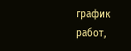график работ,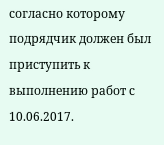согласно которому подрядчик должен был приступить к выполнению работ с 10.06.2017.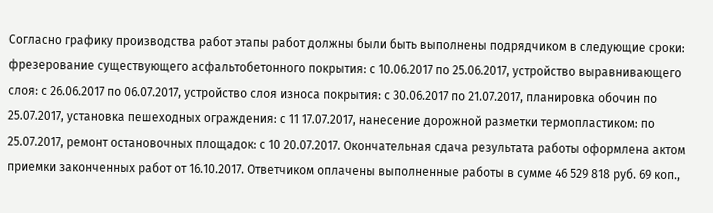Согласно графику производства работ этапы работ должны были быть выполнены подрядчиком в следующие сроки: фрезерование существующего асфальтобетонного покрытия: с 10.06.2017 по 25.06.2017, устройство выравнивающего слоя: с 26.06.2017 по 06.07.2017, устройство слоя износа покрытия: с 30.06.2017 по 21.07.2017, планировка обочин по 25.07.2017, установка пешеходных ограждения: с 11 17.07.2017, нанесение дорожной разметки термопластиком: по 25.07.2017, ремонт остановочных площадок: с 10 20.07.2017. Окончательная сдача результата работы оформлена актом приемки законченных работ от 16.10.2017. Ответчиком оплачены выполненные работы в сумме 46 529 818 руб. 69 коп.,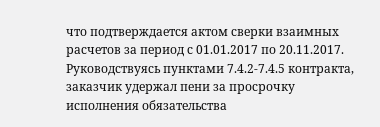что подтверждается актом сверки взаимных расчетов за период с 01.01.2017 по 20.11.2017. Руководствуясь пунктами 7.4.2-7.4.5 контракта, заказчик удержал пени за просрочку исполнения обязательства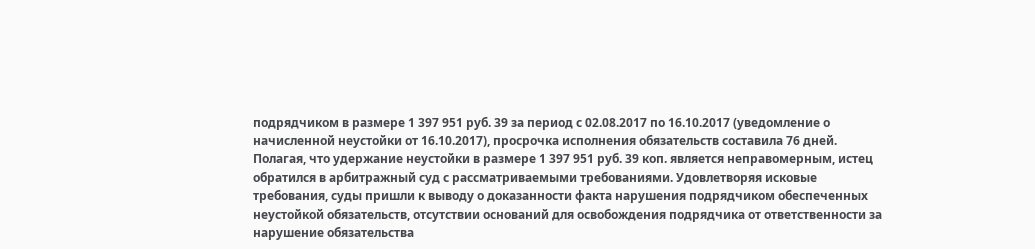подрядчиком в размере 1 397 951 руб. 39 за период с 02.08.2017 по 16.10.2017 (уведомление о начисленной неустойки от 16.10.2017), просрочка исполнения обязательств составила 76 дней. Полагая, что удержание неустойки в размере 1 397 951 руб. 39 коп. является неправомерным, истец обратился в арбитражный суд с рассматриваемыми требованиями. Удовлетворяя исковые требования, суды пришли к выводу о доказанности факта нарушения подрядчиком обеспеченных неустойкой обязательств, отсутствии оснований для освобождения подрядчика от ответственности за нарушение обязательства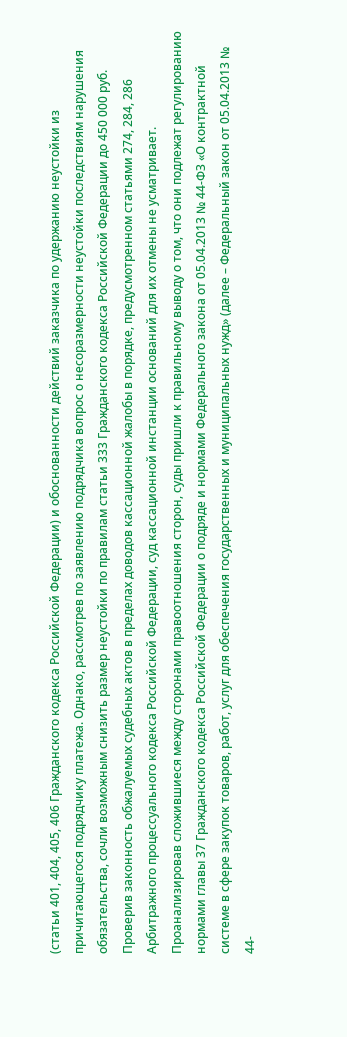(статьи 401, 404, 405, 406 Гражданского кодекса Российской Федерации) и обоснованности действий заказчика по удержанию неустойки из причитающегося подрядчику платежа. Однако, рассмотрев по заявлению подрядчика вопрос о несоразмерности неустойки последствиям нарушения обязательства, сочли возможным снизить размер неустойки по правилам статьи 333 Гражданского кодекса Российской Федерации до 450 000 руб. Проверив законность обжалуемых судебных актов в пределах доводов кассационной жалобы в порядке, предусмотренном статьями 274, 284, 286 Арбитражного процессуального кодекса Российской Федерации, суд кассационной инстанции оснований для их отмены не усматривает. Проанализировав сложившиеся между сторонами правоотношения сторон, суды пришли к правильному выводу о том, что они подлежат регулированию нормами главы 37 Гражданского кодекса Российской Федерации о подряде и нормами Федерального закона от 05.04.2013 № 44-ФЗ «О контрактной системе в сфере закупок товаров, работ, услуг для обеспечения государственных и муниципальных нужд» (далее – Федеральный закон от 05.04.2013 № 44-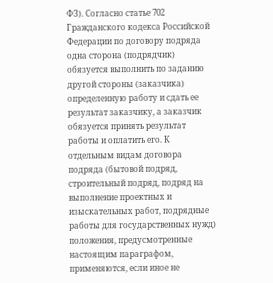ФЗ). Согласно статье 702 Гражданского кодекса Российской Федерации по договору подряда одна сторона (подрядчик) обязуется выполнить по заданию другой стороны (заказчика) определенную работу и сдать ее результат заказчику, а заказчик обязуется принять результат работы и оплатить его. К отдельным видам договора подряда (бытовой подряд, строительный подряд, подряд на выполнение проектных и изыскательных работ, подрядные работы для государственных нужд) положения, предусмотренные настоящим параграфом, применяются, если иное не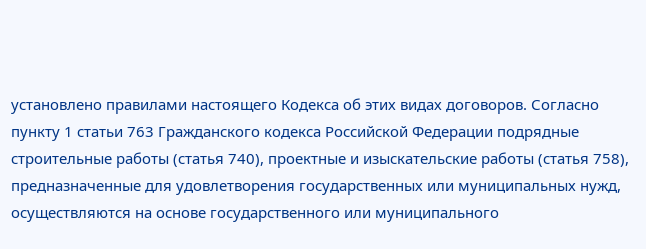установлено правилами настоящего Кодекса об этих видах договоров. Согласно пункту 1 статьи 763 Гражданского кодекса Российской Федерации подрядные строительные работы (статья 740), проектные и изыскательские работы (статья 758), предназначенные для удовлетворения государственных или муниципальных нужд, осуществляются на основе государственного или муниципального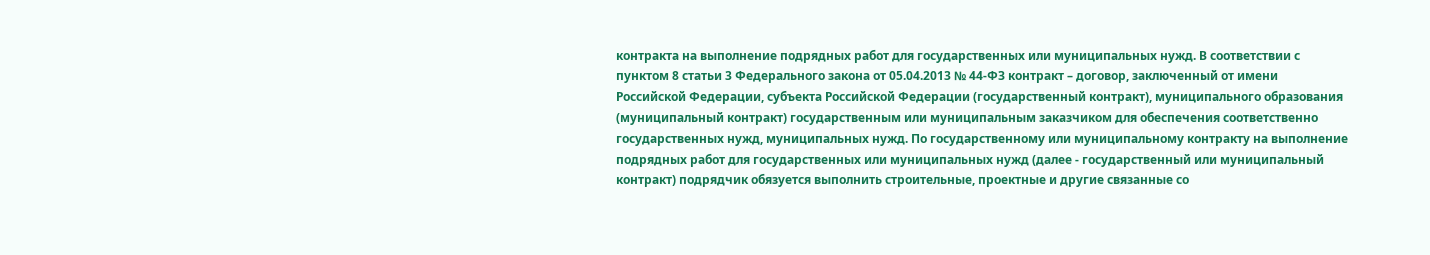контракта на выполнение подрядных работ для государственных или муниципальных нужд. В соответствии с пунктом 8 статьи 3 Федерального закона от 05.04.2013 № 44-ФЗ контракт – договор, заключенный от имени Российской Федерации, субъекта Российской Федерации (государственный контракт), муниципального образования (муниципальный контракт) государственным или муниципальным заказчиком для обеспечения соответственно государственных нужд, муниципальных нужд. По государственному или муниципальному контракту на выполнение подрядных работ для государственных или муниципальных нужд (далее - государственный или муниципальный контракт) подрядчик обязуется выполнить строительные, проектные и другие связанные со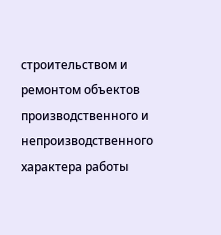строительством и ремонтом объектов производственного и непроизводственного характера работы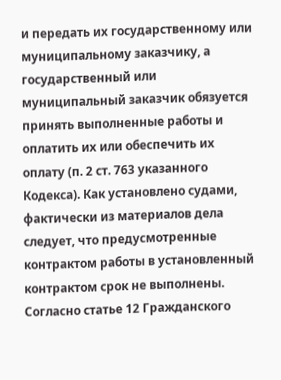и передать их государственному или муниципальному заказчику, а государственный или муниципальный заказчик обязуется принять выполненные работы и оплатить их или обеспечить их оплату (п. 2 ст. 763 указанного Кодекса). Как установлено судами, фактически из материалов дела следует, что предусмотренные контрактом работы в установленный контрактом срок не выполнены. Согласно статье 12 Гражданского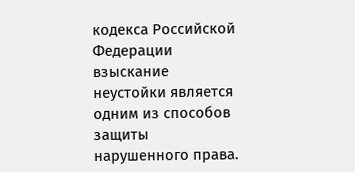кодекса Российской Федерации взыскание неустойки является одним из способов защиты нарушенного права.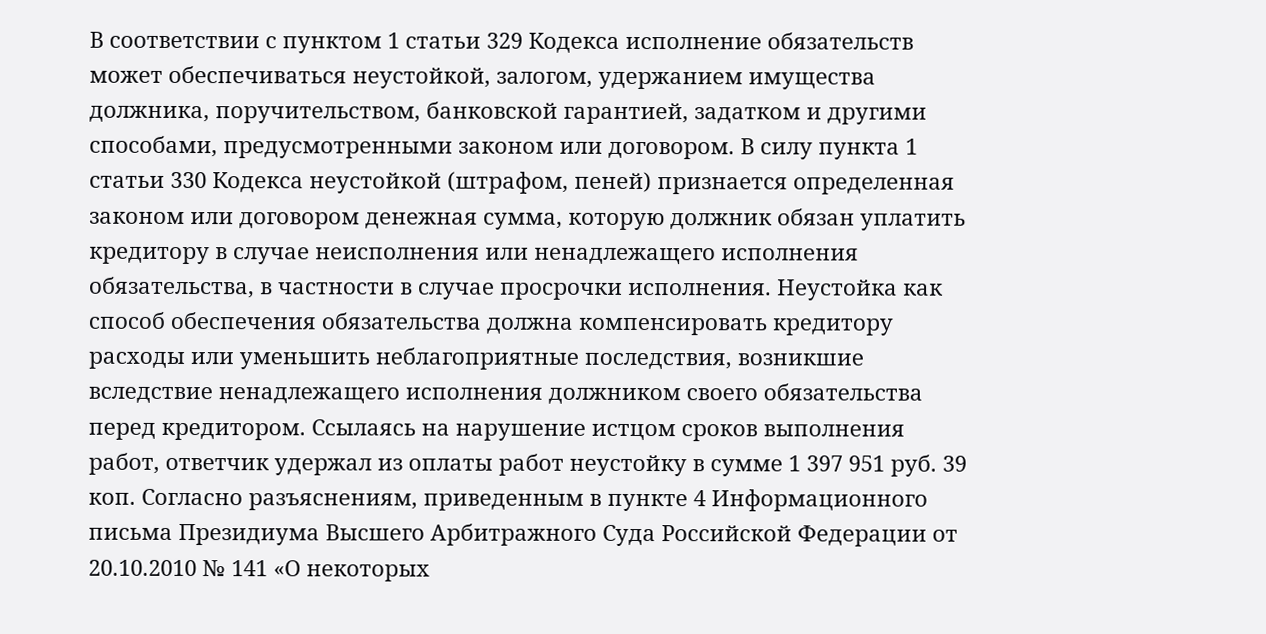В соответствии с пунктом 1 статьи 329 Кодекса исполнение обязательств может обеспечиваться неустойкой, залогом, удержанием имущества должника, поручительством, банковской гарантией, задатком и другими способами, предусмотренными законом или договором. В силу пункта 1 статьи 330 Кодекса неустойкой (штрафом, пеней) признается определенная законом или договором денежная сумма, которую должник обязан уплатить кредитору в случае неисполнения или ненадлежащего исполнения обязательства, в частности в случае просрочки исполнения. Неустойка как способ обеспечения обязательства должна компенсировать кредитору расходы или уменьшить неблагоприятные последствия, возникшие вследствие ненадлежащего исполнения должником своего обязательства перед кредитором. Ссылаясь на нарушение истцом сроков выполнения работ, ответчик удержал из оплаты работ неустойку в сумме 1 397 951 руб. 39 коп. Согласно разъяснениям, приведенным в пункте 4 Информационного письма Президиума Высшего Арбитражного Суда Российской Федерации от 20.10.2010 № 141 «О некоторых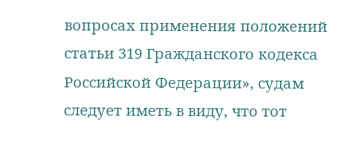вопросах применения положений статьи 319 Гражданского кодекса Российской Федерации», судам следует иметь в виду, что тот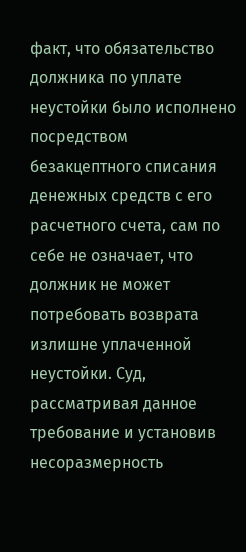факт, что обязательство должника по уплате неустойки было исполнено посредством безакцептного списания денежных средств с его расчетного счета, сам по себе не означает, что должник не может потребовать возврата излишне уплаченной неустойки. Суд, рассматривая данное требование и установив несоразмерность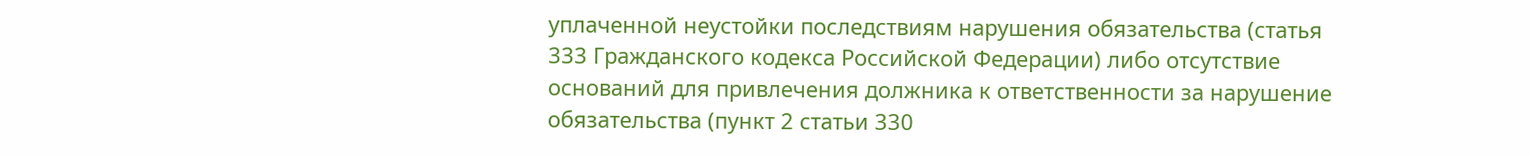уплаченной неустойки последствиям нарушения обязательства (статья 333 Гражданского кодекса Российской Федерации) либо отсутствие оснований для привлечения должника к ответственности за нарушение обязательства (пункт 2 статьи 330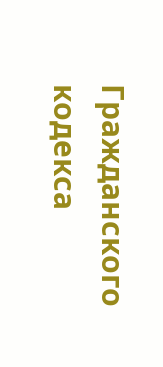Гражданского кодекса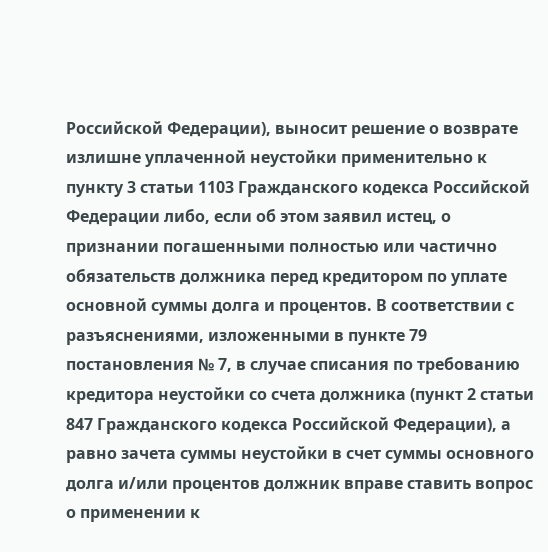Российской Федерации), выносит решение о возврате излишне уплаченной неустойки применительно к пункту 3 статьи 1103 Гражданского кодекса Российской Федерации либо, если об этом заявил истец, о признании погашенными полностью или частично обязательств должника перед кредитором по уплате основной суммы долга и процентов. В соответствии с разъяснениями, изложенными в пункте 79 постановления № 7, в случае списания по требованию кредитора неустойки со счета должника (пункт 2 статьи 847 Гражданского кодекса Российской Федерации), а равно зачета суммы неустойки в счет суммы основного долга и/или процентов должник вправе ставить вопрос о применении к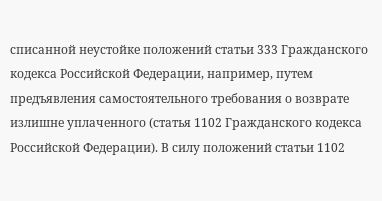списанной неустойке положений статьи 333 Гражданского кодекса Российской Федерации, например, путем предъявления самостоятельного требования о возврате излишне уплаченного (статья 1102 Гражданского кодекса Российской Федерации). В силу положений статьи 1102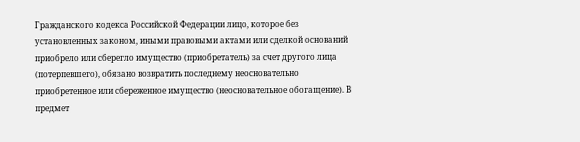Гражданского кодекса Российской Федерации лицо, которое без установленных законом, иными правовыми актами или сделкой оснований приобрело или сберегло имущество (приобретатель) за счет другого лица (потерпевшего), обязано возвратить последнему неосновательно приобретенное или сбереженное имущество (неосновательное обогащение). В предмет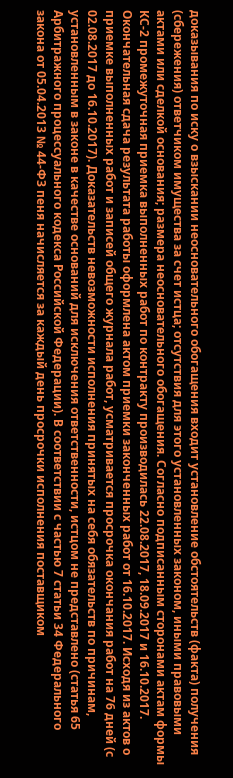доказывания по иску о взыскании неосновательного обогащения входит установление обстоятельств (факта) получения (сбережения) ответчиком имущества за счет истца; отсутствия для этого установленных законом, иными правовыми актами или сделкой основания; размера неосновательного обогащения. Согласно подписанным сторонами актам формы КС-2 промежуточная приемка выполненных работ по контракту производилась 22.08.2017, 18.09.2017 и 16.10.2017. Окончательная сдача результата работы оформлена актом приемки законченных работ от 16.10.2017. Исходя из актов о приемке выполненных работ и записей общего журнала работ, усматривается просрочка окончания работ на 76 дней (с 02.08.2017 до 16.10.2017). Доказательств невозможности исполнения принятых на себя обязательств по причинам, установленным в законе в качестве оснований для исключения ответственности, истцом не представлено (статья 65 Арбитражного процессуального кодекса Российской Федерации). В соответствии с частью 7 статьи 34 Федерального закона от 05.04.2013 № 44-ФЗ пеня начисляется за каждый день просрочки исполнения поставщиком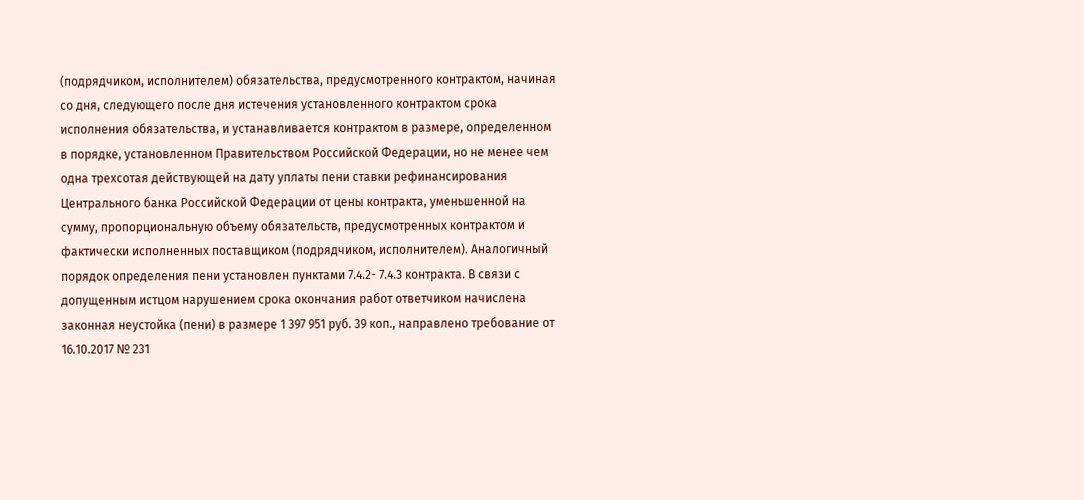(подрядчиком, исполнителем) обязательства, предусмотренного контрактом, начиная со дня, следующего после дня истечения установленного контрактом срока исполнения обязательства, и устанавливается контрактом в размере, определенном в порядке, установленном Правительством Российской Федерации, но не менее чем одна трехсотая действующей на дату уплаты пени ставки рефинансирования Центрального банка Российской Федерации от цены контракта, уменьшенной на сумму, пропорциональную объему обязательств, предусмотренных контрактом и фактически исполненных поставщиком (подрядчиком, исполнителем). Аналогичный порядок определения пени установлен пунктами 7.4.2- 7.4.3 контракта. В связи с допущенным истцом нарушением срока окончания работ ответчиком начислена законная неустойка (пени) в размере 1 397 951 руб. 39 коп., направлено требование от 16.10.2017 № 231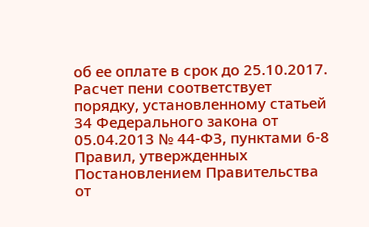об ее оплате в срок до 25.10.2017. Расчет пени соответствует порядку, установленному статьей 34 Федерального закона от 05.04.2013 № 44-ФЗ, пунктами 6-8 Правил, утвержденных Постановлением Правительства от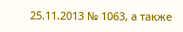25.11.2013 № 1063, а также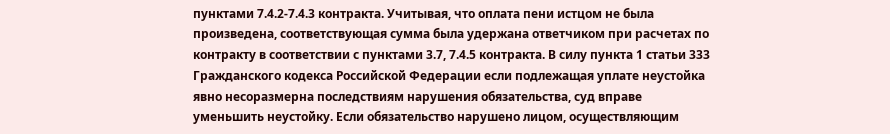пунктами 7.4.2-7.4.3 контракта. Учитывая, что оплата пени истцом не была произведена, соответствующая сумма была удержана ответчиком при расчетах по контракту в соответствии с пунктами 3.7, 7.4.5 контракта. В силу пункта 1 статьи 333 Гражданского кодекса Российской Федерации если подлежащая уплате неустойка явно несоразмерна последствиям нарушения обязательства, суд вправе уменьшить неустойку. Если обязательство нарушено лицом, осуществляющим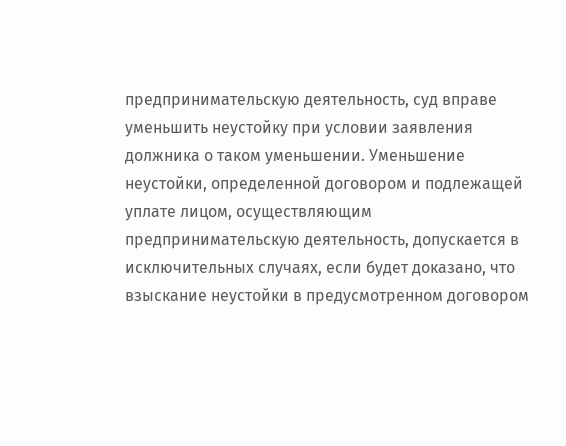предпринимательскую деятельность, суд вправе уменьшить неустойку при условии заявления должника о таком уменьшении. Уменьшение неустойки, определенной договором и подлежащей уплате лицом, осуществляющим предпринимательскую деятельность, допускается в исключительных случаях, если будет доказано, что взыскание неустойки в предусмотренном договором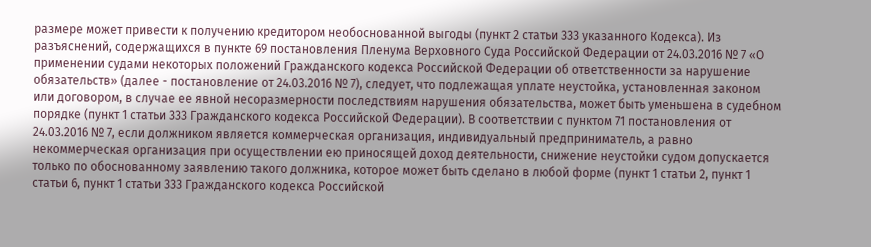размере может привести к получению кредитором необоснованной выгоды (пункт 2 статьи 333 указанного Кодекса). Из разъяснений, содержащихся в пункте 69 постановления Пленума Верховного Суда Российской Федерации от 24.03.2016 № 7 «О применении судами некоторых положений Гражданского кодекса Российской Федерации об ответственности за нарушение обязательств» (далее - постановление от 24.03.2016 № 7), следует, что подлежащая уплате неустойка, установленная законом или договором, в случае ее явной несоразмерности последствиям нарушения обязательства, может быть уменьшена в судебном порядке (пункт 1 статьи 333 Гражданского кодекса Российской Федерации). В соответствии с пунктом 71 постановления от 24.03.2016 № 7, если должником является коммерческая организация, индивидуальный предприниматель, а равно некоммерческая организация при осуществлении ею приносящей доход деятельности, снижение неустойки судом допускается только по обоснованному заявлению такого должника, которое может быть сделано в любой форме (пункт 1 статьи 2, пункт 1 статьи 6, пункт 1 статьи 333 Гражданского кодекса Российской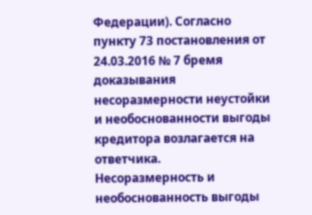Федерации). Согласно пункту 73 постановления от 24.03.2016 № 7 бремя доказывания несоразмерности неустойки и необоснованности выгоды кредитора возлагается на ответчика. Несоразмерность и необоснованность выгоды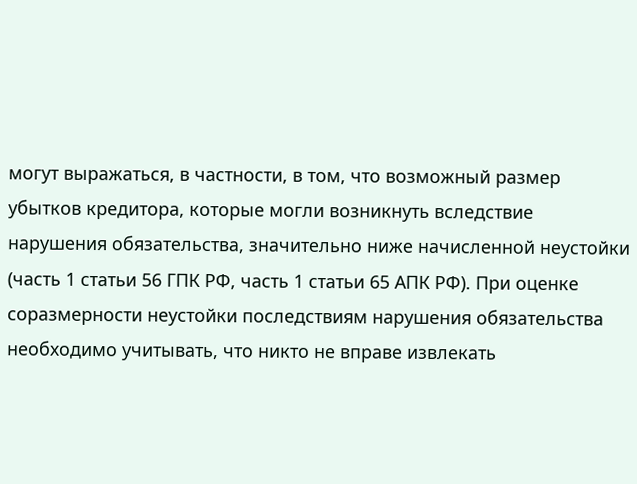могут выражаться, в частности, в том, что возможный размер убытков кредитора, которые могли возникнуть вследствие нарушения обязательства, значительно ниже начисленной неустойки (часть 1 статьи 56 ГПК РФ, часть 1 статьи 65 АПК РФ). При оценке соразмерности неустойки последствиям нарушения обязательства необходимо учитывать, что никто не вправе извлекать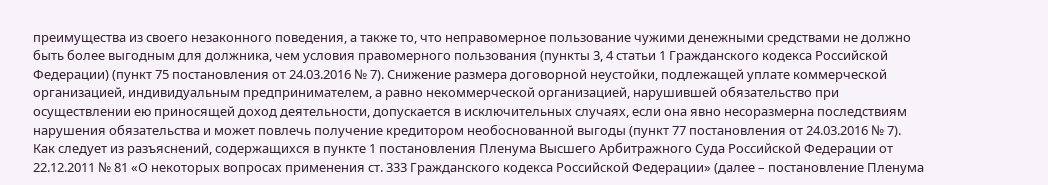преимущества из своего незаконного поведения, а также то, что неправомерное пользование чужими денежными средствами не должно быть более выгодным для должника, чем условия правомерного пользования (пункты 3, 4 статьи 1 Гражданского кодекса Российской Федерации) (пункт 75 постановления от 24.03.2016 № 7). Снижение размера договорной неустойки, подлежащей уплате коммерческой организацией, индивидуальным предпринимателем, а равно некоммерческой организацией, нарушившей обязательство при осуществлении ею приносящей доход деятельности, допускается в исключительных случаях, если она явно несоразмерна последствиям нарушения обязательства и может повлечь получение кредитором необоснованной выгоды (пункт 77 постановления от 24.03.2016 № 7). Как следует из разъяснений, содержащихся в пункте 1 постановления Пленума Высшего Арбитражного Суда Российской Федерации от 22.12.2011 № 81 «О некоторых вопросах применения ст. 333 Гражданского кодекса Российской Федерации» (далее – постановление Пленума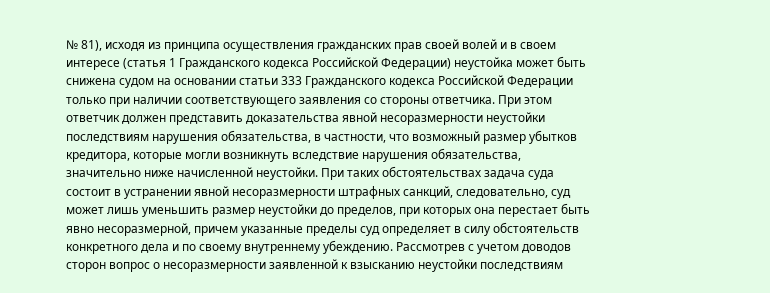№ 81), исходя из принципа осуществления гражданских прав своей волей и в своем интересе (статья 1 Гражданского кодекса Российской Федерации) неустойка может быть снижена судом на основании статьи 333 Гражданского кодекса Российской Федерации только при наличии соответствующего заявления со стороны ответчика. При этом ответчик должен представить доказательства явной несоразмерности неустойки последствиям нарушения обязательства, в частности, что возможный размер убытков кредитора, которые могли возникнуть вследствие нарушения обязательства, значительно ниже начисленной неустойки. При таких обстоятельствах задача суда состоит в устранении явной несоразмерности штрафных санкций, следовательно, суд может лишь уменьшить размер неустойки до пределов, при которых она перестает быть явно несоразмерной, причем указанные пределы суд определяет в силу обстоятельств конкретного дела и по своему внутреннему убеждению. Рассмотрев с учетом доводов сторон вопрос о несоразмерности заявленной к взысканию неустойки последствиям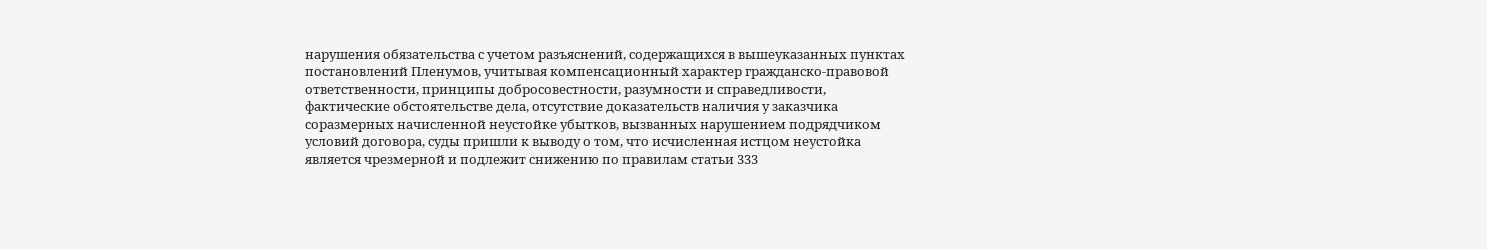нарушения обязательства с учетом разъяснений, содержащихся в вышеуказанных пунктах постановлений Пленумов, учитывая компенсационный характер гражданско-правовой ответственности, принципы добросовестности, разумности и справедливости, фактические обстоятельстве дела, отсутствие доказательств наличия у заказчика соразмерных начисленной неустойке убытков, вызванных нарушением подрядчиком условий договора, суды пришли к выводу о том, что исчисленная истцом неустойка является чрезмерной и подлежит снижению по правилам статьи 333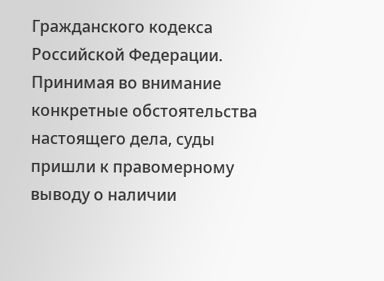Гражданского кодекса Российской Федерации. Принимая во внимание конкретные обстоятельства настоящего дела, суды пришли к правомерному выводу о наличии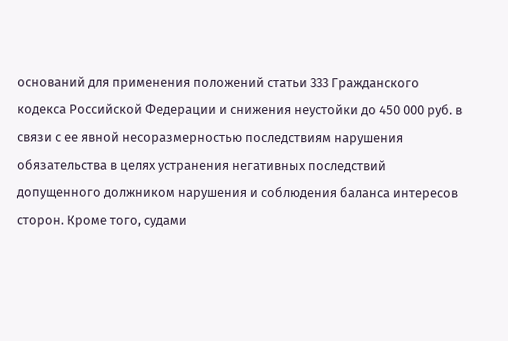оснований для применения положений статьи 333 Гражданского кодекса Российской Федерации и снижения неустойки до 450 000 руб. в связи с ее явной несоразмерностью последствиям нарушения обязательства в целях устранения негативных последствий допущенного должником нарушения и соблюдения баланса интересов сторон. Кроме того, судами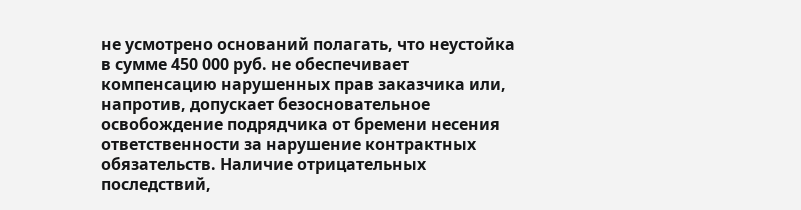не усмотрено оснований полагать, что неустойка в сумме 450 000 руб. не обеспечивает компенсацию нарушенных прав заказчика или, напротив, допускает безосновательное освобождение подрядчика от бремени несения ответственности за нарушение контрактных обязательств. Наличие отрицательных последствий,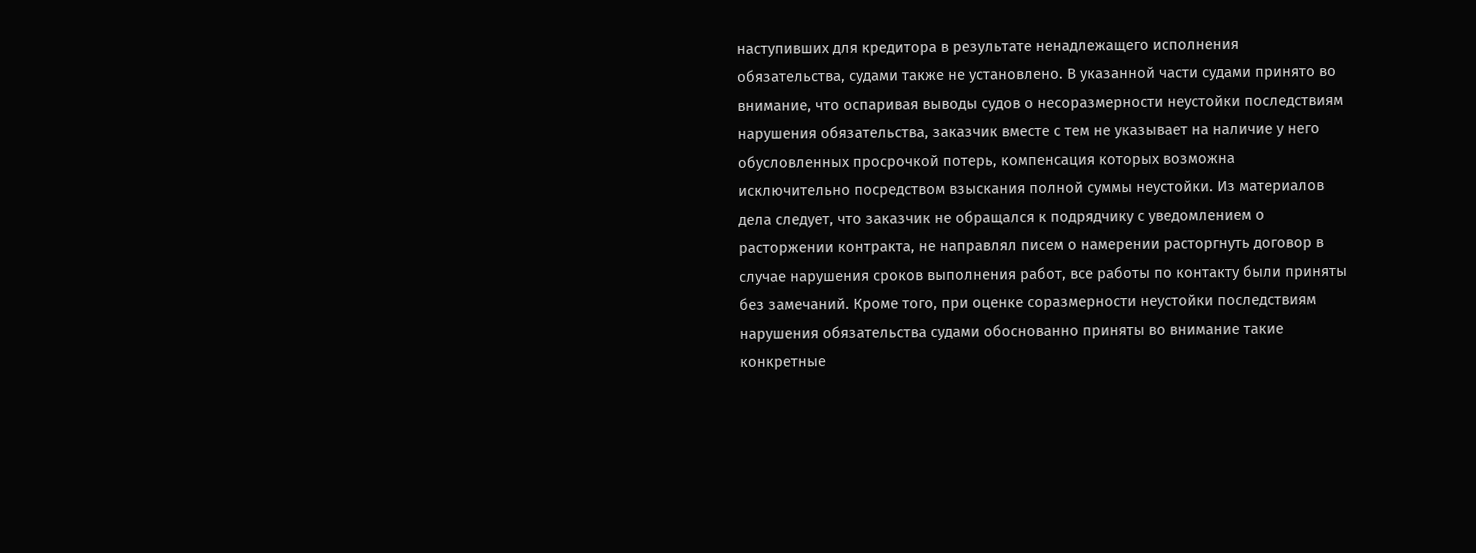наступивших для кредитора в результате ненадлежащего исполнения обязательства, судами также не установлено. В указанной части судами принято во внимание, что оспаривая выводы судов о несоразмерности неустойки последствиям нарушения обязательства, заказчик вместе с тем не указывает на наличие у него обусловленных просрочкой потерь, компенсация которых возможна исключительно посредством взыскания полной суммы неустойки. Из материалов дела следует, что заказчик не обращался к подрядчику с уведомлением о расторжении контракта, не направлял писем о намерении расторгнуть договор в случае нарушения сроков выполнения работ, все работы по контакту были приняты без замечаний. Кроме того, при оценке соразмерности неустойки последствиям нарушения обязательства судами обоснованно приняты во внимание такие конкретные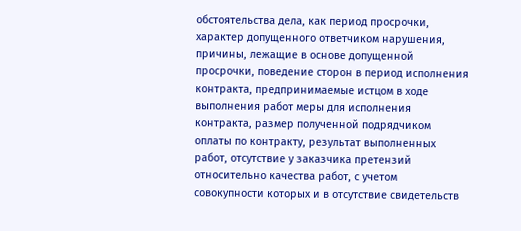обстоятельства дела, как период просрочки, характер допущенного ответчиком нарушения, причины, лежащие в основе допущенной просрочки, поведение сторон в период исполнения контракта, предпринимаемые истцом в ходе выполнения работ меры для исполнения контракта, размер полученной подрядчиком оплаты по контракту, результат выполненных работ, отсутствие у заказчика претензий относительно качества работ, с учетом совокупности которых и в отсутствие свидетельств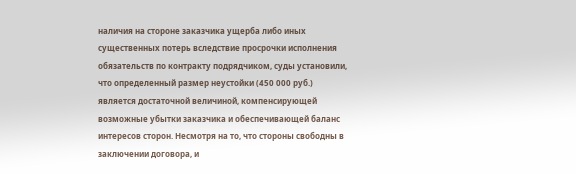наличия на стороне заказчика ущерба либо иных существенных потерь вследствие просрочки исполнения обязательств по контракту подрядчиком, суды установили, что определенный размер неустойки (450 000 руб.) является достаточной величиной, компенсирующей возможные убытки заказчика и обеспечивающей баланс интересов сторон. Несмотря на то, что стороны свободны в заключении договора, и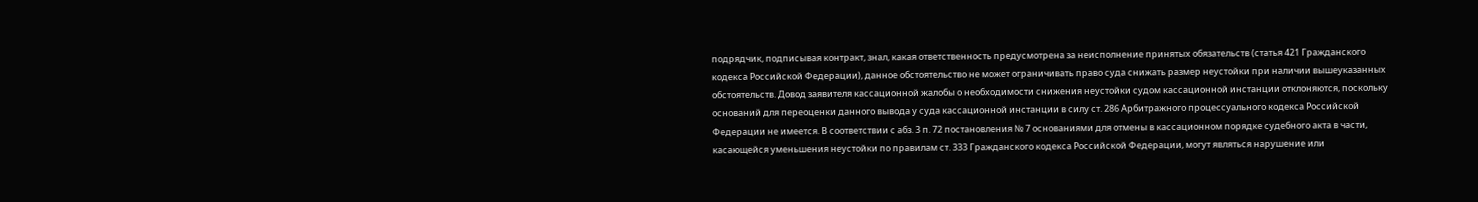подрядчик, подписывая контракт, знал, какая ответственность предусмотрена за неисполнение принятых обязательств (статья 421 Гражданского кодекса Российской Федерации), данное обстоятельство не может ограничивать право суда снижать размер неустойки при наличии вышеуказанных обстоятельств. Довод заявителя кассационной жалобы о необходимости снижения неустойки судом кассационной инстанции отклоняются, поскольку оснований для переоценки данного вывода у суда кассационной инстанции в силу ст. 286 Арбитражного процессуального кодекса Российской Федерации не имеется. В соответствии с абз. 3 п. 72 постановления № 7 основаниями для отмены в кассационном порядке судебного акта в части, касающейся уменьшения неустойки по правилам ст. 333 Гражданского кодекса Российской Федерации, могут являться нарушение или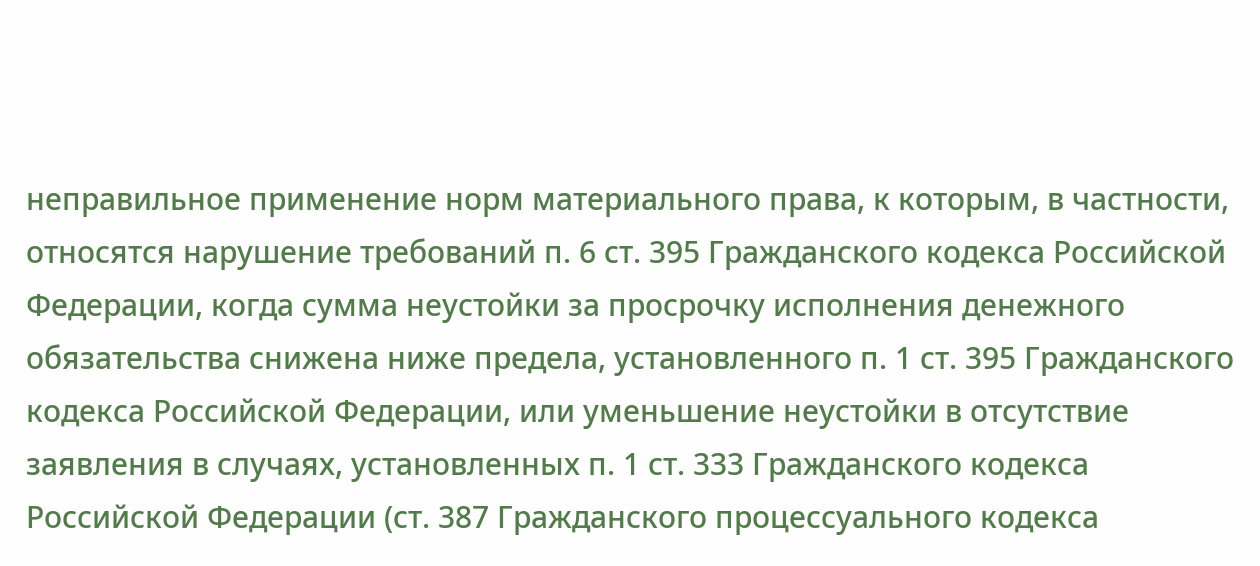неправильное применение норм материального права, к которым, в частности, относятся нарушение требований п. 6 ст. 395 Гражданского кодекса Российской Федерации, когда сумма неустойки за просрочку исполнения денежного обязательства снижена ниже предела, установленного п. 1 ст. 395 Гражданского кодекса Российской Федерации, или уменьшение неустойки в отсутствие заявления в случаях, установленных п. 1 ст. 333 Гражданского кодекса Российской Федерации (ст. 387 Гражданского процессуального кодекса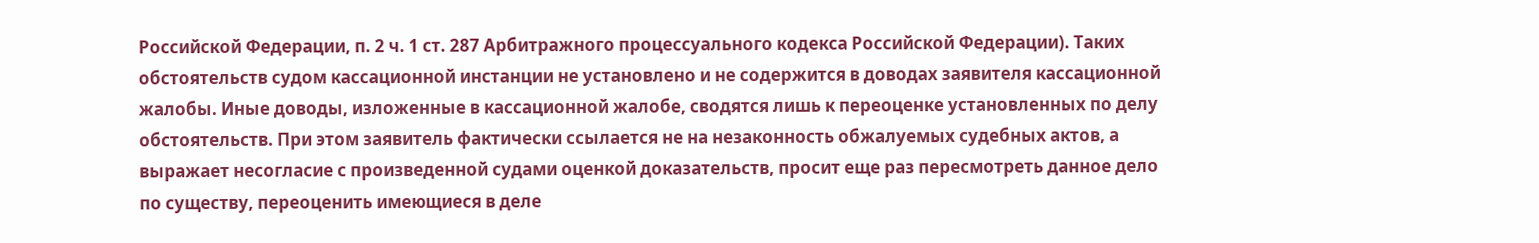Российской Федерации, п. 2 ч. 1 ст. 287 Арбитражного процессуального кодекса Российской Федерации). Таких обстоятельств судом кассационной инстанции не установлено и не содержится в доводах заявителя кассационной жалобы. Иные доводы, изложенные в кассационной жалобе, сводятся лишь к переоценке установленных по делу обстоятельств. При этом заявитель фактически ссылается не на незаконность обжалуемых судебных актов, а выражает несогласие с произведенной судами оценкой доказательств, просит еще раз пересмотреть данное дело по существу, переоценить имеющиеся в деле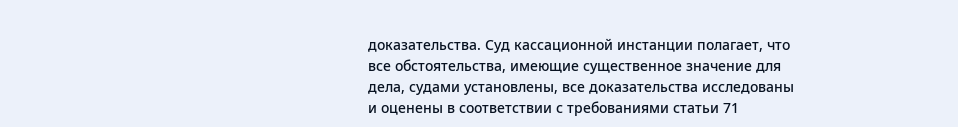доказательства. Суд кассационной инстанции полагает, что все обстоятельства, имеющие существенное значение для дела, судами установлены, все доказательства исследованы и оценены в соответствии с требованиями статьи 71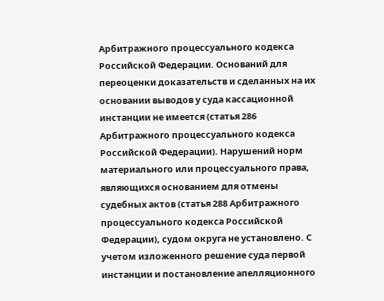Арбитражного процессуального кодекса Российской Федерации. Оснований для переоценки доказательств и сделанных на их основании выводов у суда кассационной инстанции не имеется (статья 286 Арбитражного процессуального кодекса Российской Федерации). Нарушений норм материального или процессуального права, являющихся основанием для отмены судебных актов (статья 288 Арбитражного процессуального кодекса Российской Федерации), судом округа не установлено. С учетом изложенного решение суда первой инстанции и постановление апелляционного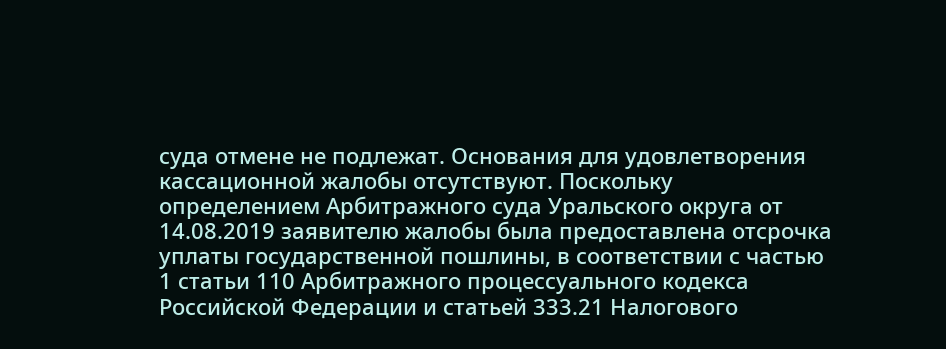суда отмене не подлежат. Основания для удовлетворения кассационной жалобы отсутствуют. Поскольку определением Арбитражного суда Уральского округа от 14.08.2019 заявителю жалобы была предоставлена отсрочка уплаты государственной пошлины, в соответствии с частью 1 статьи 110 Арбитражного процессуального кодекса Российской Федерации и статьей 333.21 Налогового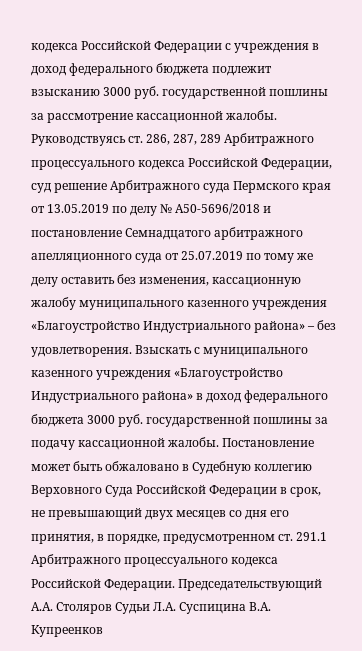кодекса Российской Федерации с учреждения в доход федерального бюджета подлежит взысканию 3000 руб. государственной пошлины за рассмотрение кассационной жалобы. Руководствуясь ст. 286, 287, 289 Арбитражного процессуального кодекса Российской Федерации, суд решение Арбитражного суда Пермского края от 13.05.2019 по делу № А50-5696/2018 и постановление Семнадцатого арбитражного апелляционного суда от 25.07.2019 по тому же делу оставить без изменения, кассационную жалобу муниципального казенного учреждения «Благоустройство Индустриального района» – без удовлетворения. Взыскать с муниципального казенного учреждения «Благоустройство Индустриального района» в доход федерального бюджета 3000 руб. государственной пошлины за подачу кассационной жалобы. Постановление может быть обжаловано в Судебную коллегию Верховного Суда Российской Федерации в срок, не превышающий двух месяцев со дня его принятия, в порядке, предусмотренном ст. 291.1 Арбитражного процессуального кодекса Российской Федерации. Председательствующий А.А. Столяров Судьи Л.А. Суспицина В.А. Купреенков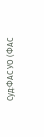Суд:ФАС УО (ФАС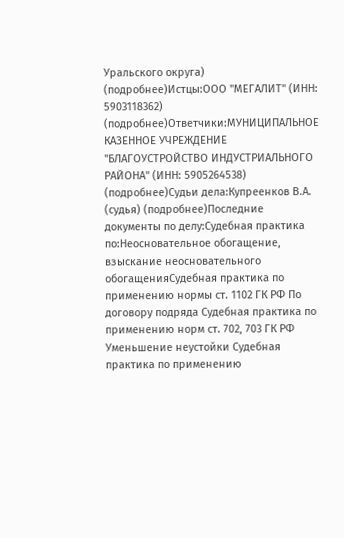Уральского округа) (подробнее)Истцы:ООО "МЕГАЛИТ" (ИНН: 5903118362) (подробнее)Ответчики:МУНИЦИПАЛЬНОЕ КАЗЕННОЕ УЧРЕЖДЕНИЕ "БЛАГОУСТРОЙСТВО ИНДУСТРИАЛЬНОГО РАЙОНА" (ИНН: 5905264538) (подробнее)Судьи дела:Купреенков В.А. (судья) (подробнее)Последние документы по делу:Судебная практика по:Неосновательное обогащение, взыскание неосновательного обогащенияСудебная практика по применению нормы ст. 1102 ГК РФ По договору подряда Судебная практика по применению норм ст. 702, 703 ГК РФ
Уменьшение неустойки Судебная практика по применению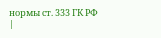нормы ст. 333 ГК РФ |